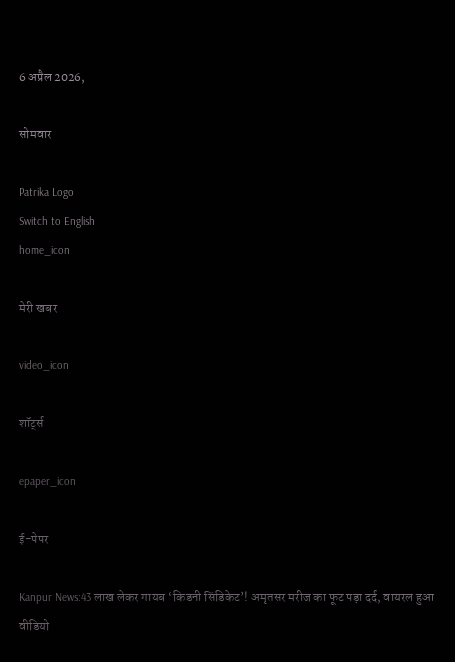6 अप्रैल 2026,

सोमवार

Patrika Logo
Switch to English
home_icon

मेरी खबर

video_icon

शॉर्ट्स

epaper_icon

ई-पेपर

Kanpur News:43 लाख लेकर गायब ‘किडनी सिंडिकेट’! अमृतसर मरीज का फूट पड़ा दर्द, वायरल हुआ वीडियो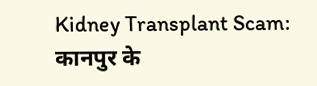Kidney Transplant Scam: कानपुर के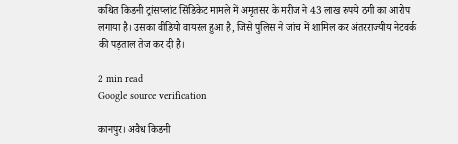कथित किडनी ट्रांसप्लांट सिंडिकेट मामले में अमृतसर के मरीज ने 43 लाख रुपये ठगी का आरोप लगाया है। उसका वीडियो वायरल हुआ है, जिसे पुलिस ने जांच में शामिल कर अंतरराज्यीय नेटवर्क की पड़ताल तेज कर दी है।

2 min read
Google source verification

कानपुर। अवैध किडनी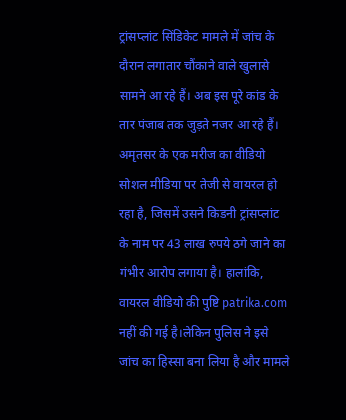ट्रांसप्लांट सिंडिकेट मामले में जांच के दौरान लगातार चौंकाने वाले खुलासे सामने आ रहे हैं। अब इस पूरे कांड के तार पंजाब तक जुड़ते नजर आ रहे हैं। अमृतसर के एक मरीज का वीडियो सोशल मीडिया पर तेजी से वायरल हो रहा है, जिसमें उसने किडनी ट्रांसप्लांट के नाम पर 43 लाख रुपये ठगे जाने का गंभीर आरोप लगाया है। हालांकि, वायरल वीडियो की पुष्टि patrika.com नहीं की गई है।लेकिन पुलिस ने इसे जांच का हिस्सा बना लिया है और मामले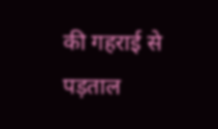की गहराई से पड़ताल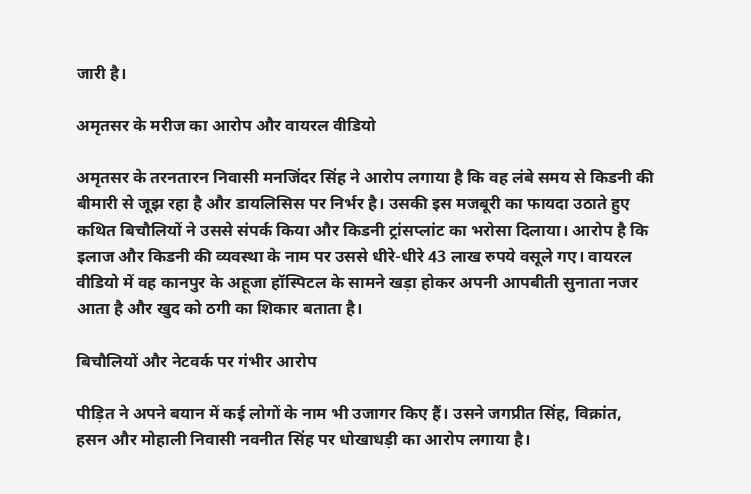जारी है।

अमृतसर के मरीज का आरोप और वायरल वीडियो

अमृतसर के तरनतारन निवासी मनजिंदर सिंह ने आरोप लगाया है कि वह लंबे समय से किडनी की बीमारी से जूझ रहा है और डायलिसिस पर निर्भर है। उसकी इस मजबूरी का फायदा उठाते हुए कथित बिचौलियों ने उससे संपर्क किया और किडनी ट्रांसप्लांट का भरोसा दिलाया। आरोप है कि इलाज और किडनी की व्यवस्था के नाम पर उससे धीरे-धीरे 43 लाख रुपये वसूले गए। वायरल वीडियो में वह कानपुर के अहूजा हॉस्पिटल के सामने खड़ा होकर अपनी आपबीती सुनाता नजर आता है और खुद को ठगी का शिकार बताता है।

बिचौलियों और नेटवर्क पर गंभीर आरोप

पीड़ित ने अपने बयान में कई लोगों के नाम भी उजागर किए हैं। उसने जगप्रीत सिंह, विक्रांत, हसन और मोहाली निवासी नवनीत सिंह पर धोखाधड़ी का आरोप लगाया है।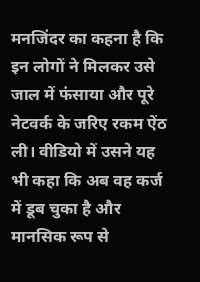मनजिंदर का कहना है कि इन लोगों ने मिलकर उसे जाल में फंसाया और पूरे नेटवर्क के जरिए रकम ऐंठ ली। वीडियो में उसने यह भी कहा कि अब वह कर्ज में डूब चुका है और मानसिक रूप से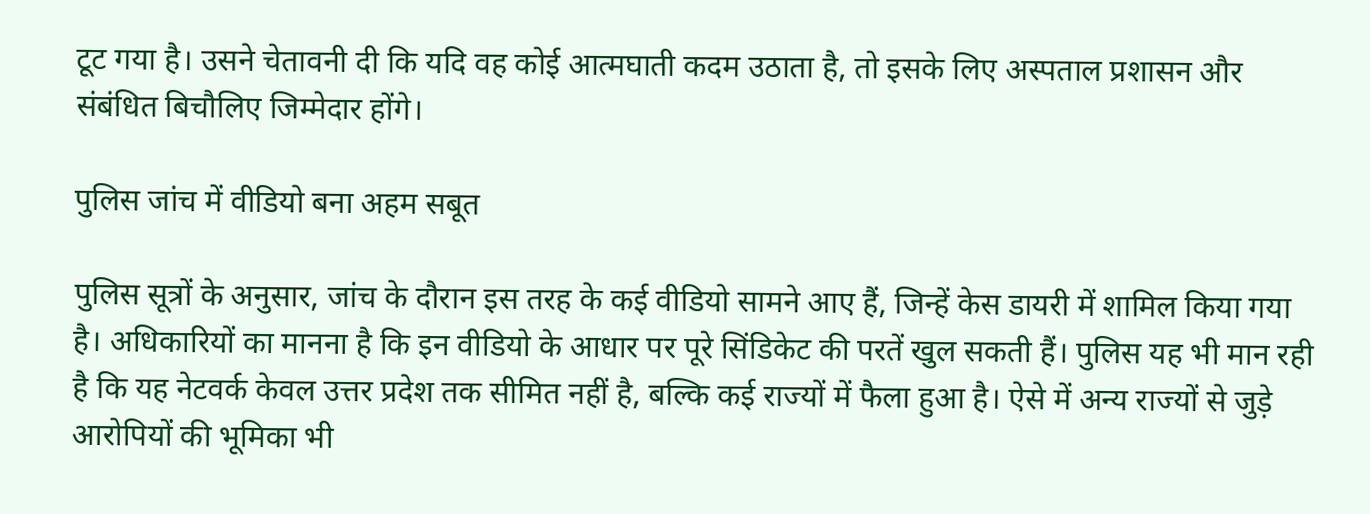टूट गया है। उसने चेतावनी दी कि यदि वह कोई आत्मघाती कदम उठाता है, तो इसके लिए अस्पताल प्रशासन और संबंधित बिचौलिए जिम्मेदार होंगे।

पुलिस जांच में वीडियो बना अहम सबूत

पुलिस सूत्रों के अनुसार, जांच के दौरान इस तरह के कई वीडियो सामने आए हैं, जिन्हें केस डायरी में शामिल किया गया है। अधिकारियों का मानना है कि इन वीडियो के आधार पर पूरे सिंडिकेट की परतें खुल सकती हैं। पुलिस यह भी मान रही है कि यह नेटवर्क केवल उत्तर प्रदेश तक सीमित नहीं है, बल्कि कई राज्यों में फैला हुआ है। ऐसे में अन्य राज्यों से जुड़े आरोपियों की भूमिका भी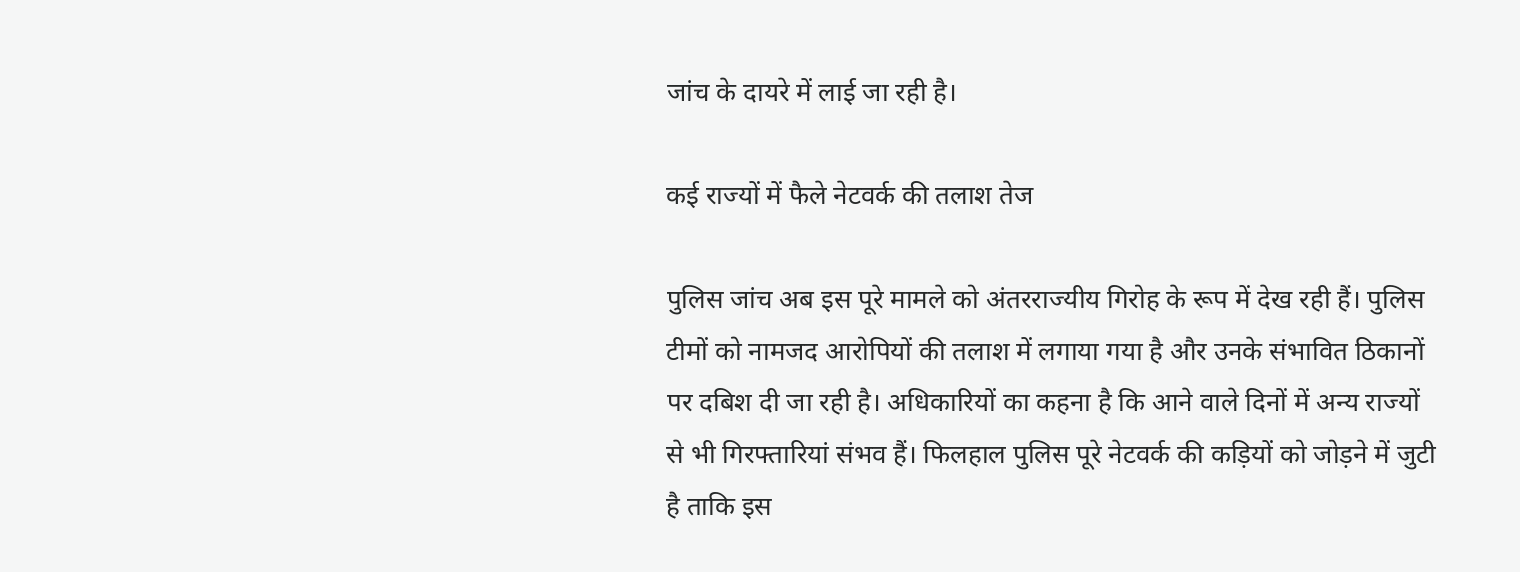जांच के दायरे में लाई जा रही है।

कई राज्यों में फैले नेटवर्क की तलाश तेज

पुलिस जांच अब इस पूरे मामले को अंतरराज्यीय गिरोह के रूप में देख रही हैं। पुलिस टीमों को नामजद आरोपियों की तलाश में लगाया गया है और उनके संभावित ठिकानों पर दबिश दी जा रही है। अधिकारियों का कहना है कि आने वाले दिनों में अन्य राज्यों से भी गिरफ्तारियां संभव हैं। फिलहाल पुलिस पूरे नेटवर्क की कड़ियों को जोड़ने में जुटी है ताकि इस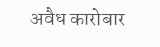अवैध कारोबार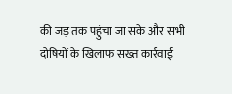की जड़ तक पहुंचा जा सके और सभी दोषियों के खिलाफ सख्त कार्रवाई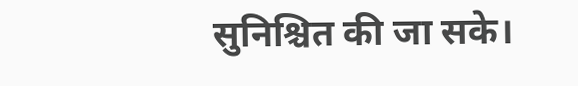सुनिश्चित की जा सके।